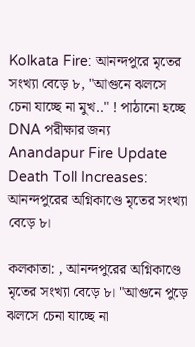Kolkata Fire: আনন্দপুরে মৃতের সংখ্যা বেড়ে ৮, "আগুনে ঝলসে চেনা যাচ্ছে না মুখ.." ! পাঠানো হচ্ছে DNA পরীক্ষার জন্য
Anandapur Fire Update Death Toll Increases: আনন্দপুরের অগ্নিকাণ্ডে মৃতের সংখ্যা বেড়ে ৮।

কলকাতা: , আনন্দপুরের অগ্নিকাণ্ডে মৃতের সংখ্যা বেড়ে ৮। "আগুনে পুড়ে ঝলসে চেনা যাচ্ছে না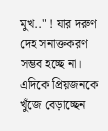মুখ.." ! যার দরুণ দেহ সনাক্তকরণ সম্ভব হচ্ছে না। এদিকে প্রিয়জনকে খুঁজে বেড়াচ্ছেন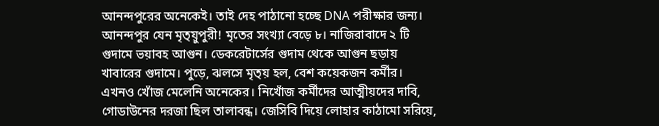আনন্দপুরের অনেকেই। তাই দেহ পাঠানো হচ্ছে DNA পরীক্ষার জন্য।
আনন্দপুর যেন মৃত্য়ুপুরী! মৃতের সংখ্যা বেড়ে ৮। নাজিরাবাদে ২ টি গুদামে ভয়াবহ আগুন। ডেকরেটার্সের গুদাম থেকে আগুন ছড়ায় খাবারের গুদামে। পুড়ে, ঝলসে মৃত্য় হল, বেশ কয়েকজন কর্মীর। এখনও খোঁজ মেলেনি অনেকের। নিখোঁজ কর্মীদের আত্মীয়দের দাবি, গোডাউনের দরজা ছিল তালাবন্ধ। জেসিবি দিয়ে লোহার কাঠামো সরিয়ে,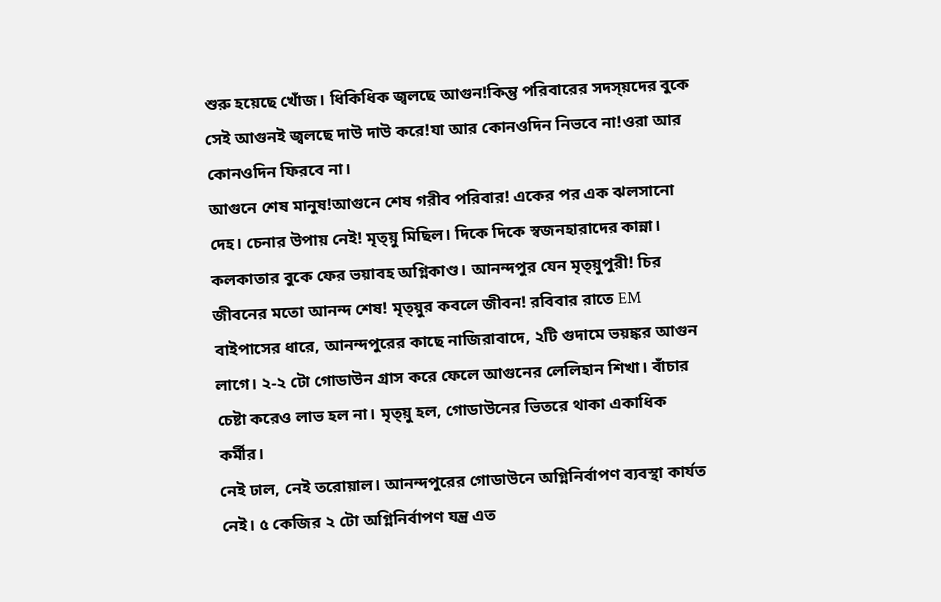শুরু হয়েছে খোঁজ। ধিকিধিক জ্বলছে আগুন!কিন্তু পরিবারের সদস্য়দের বুকে সেই আগুনই জ্বলছে দাউ দাউ করে!যা আর কোনওদিন নিভবে না!ওরা আর কোনওদিন ফিরবে না।
আগুনে শেষ মানুষ!আগুনে শেষ গরীব পরিবার! একের পর এক ঝলসানো দেহ। চেনার উপায় নেই! মৃত্য়ু মিছিল। দিকে দিকে স্বজনহারাদের কান্না। কলকাতার বুকে ফের ভয়াবহ অগ্নিকাণ্ড। আনন্দপুর যেন মৃত্য়ুপুরী! চির জীবনের মতো আনন্দ শেষ! মৃত্য়ুর কবলে জীবন! রবিবার রাতে EM বাইপাসের ধারে, আনন্দপুরের কাছে নাজিরাবাদে, ২টি গুদামে ভয়ঙ্কর আগুন লাগে। ২-২ টো গোডাউন গ্রাস করে ফেলে আগুনের লেলিহান শিখা। বাঁচার চেষ্টা করেও লাভ হল না। মৃত্য়ু হল, গোডাউনের ভিতরে থাকা একাধিক কর্মীর।
নেই ঢাল, নেই তরোয়াল। আনন্দপুরের গোডাউনে অগ্নিনির্বাপণ ব্যবস্থা কার্যত নেই। ৫ কেজির ২ টো অগ্নিনির্বাপণ যন্ত্র এত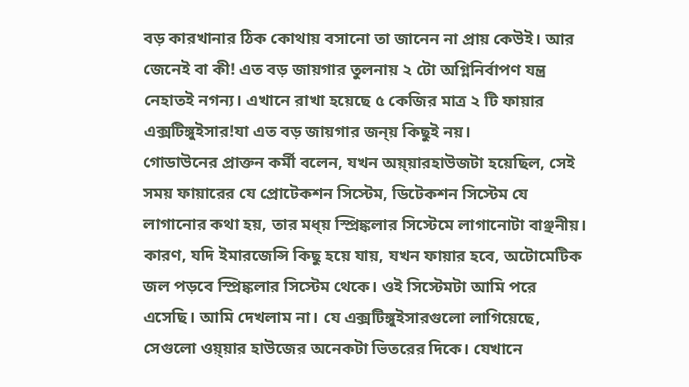বড় কারখানার ঠিক কোথায় বসানো তা জানেন না প্রায় কেউই। আর জেনেই বা কী! এত বড় জায়গার তুলনায় ২ টো অগ্নিনির্বাপণ যন্ত্র নেহাতই নগন্য। এখানে রাখা হয়েছে ৫ কেজির মাত্র ২ টি ফায়ার এক্সটিঙ্গুইসার!যা এত বড় জায়গার জন্য় কিছুই নয়।
গোডাউনের প্রাক্তন কর্মী বলেন, যখন অয়্য়ারহাউজটা হয়েছিল, সেই সময় ফায়ারের যে প্রোটেকশন সিস্টেম, ডিটেকশন সিস্টেম যে লাগানোর কথা হয়, তার মধ্য় স্প্রিঙ্কলার সিস্টেমে লাগানোটা বাঞ্ছনীয়। কারণ, যদি ইমারজেন্সি কিছু হয়ে যায়, যখন ফায়ার হবে, অটোমেটিক জল পড়বে স্প্রিঙ্কলার সিস্টেম থেকে। ওই সিস্টেমটা আমি পরে এসেছি। আমি দেখলাম না। যে এক্সটিঙ্গুইসারগুলো লাগিয়েছে, সেগুলো ওয়্য়ার হাউজের অনেকটা ভিতরের দিকে। যেখানে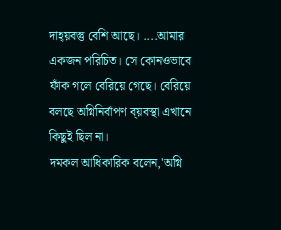দাহ্য়বস্তু বেশি আছে। ....আমার একজন পরিচিত। সে কোনওভাবে ফাঁক গলে বেরিয়ে গেছে। বেরিয়ে বলছে অগ্নিনির্বাপণ ব্য়বস্থা এখানে কিছুই ছিল না।
দমকল আধিকারিক বলেন,'অগ্নি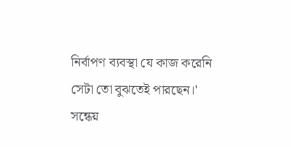নির্বাপণ ব্যবস্থা যে কাজ করেনি সেটা তো বুঝতেই পারছেন।' সন্ধেয়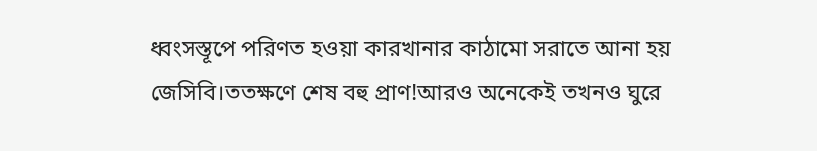ধ্বংসস্তূপে পরিণত হওয়া কারখানার কাঠামো সরাতে আনা হয় জেসিবি।ততক্ষণে শেষ বহু প্রাণ!আরও অনেকেই তখনও ঘুরে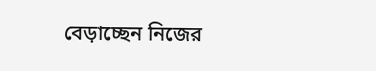বেড়াচ্ছেন নিজের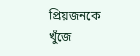প্রিয়জনকে খুঁজে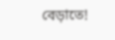বেড়াতে!